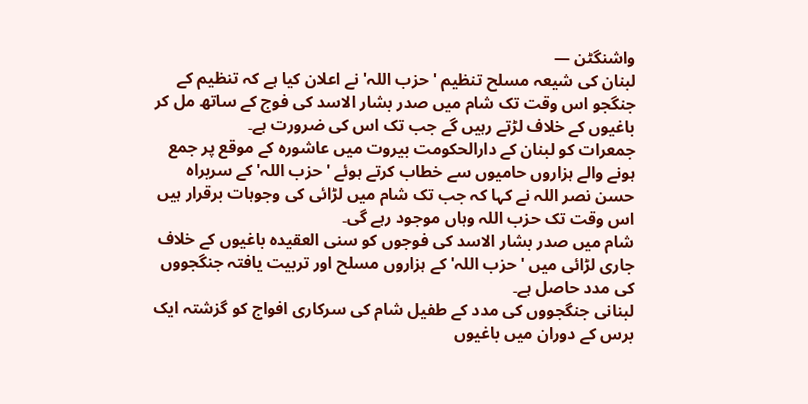واشنگٹن —
لبنان کی شیعہ مسلح تنظیم 'حزب اللہ' نے اعلان کیا ہے کہ تنظیم کے جنگجو اس وقت تک شام میں صدر بشار الاسد کی فوج کے ساتھ مل کر باغیوں کے خلاف لڑتے رہیں گے جب تک اس کی ضرورت ہے۔
جمعرات کو لبنان کے دارالحکومت بیروت میں عاشورہ کے موقع پر جمع ہونے والے ہزاروں حامیوں سے خطاب کرتے ہوئے 'حزب اللہ' کے سربراہ حسن نصر اللہ نے کہا کہ جب تک شام میں لڑائی کی وجوہات برقرار ہیں اس وقت تک حزب اللہ وہاں موجود رہے گی۔
شام میں صدر بشار الاسد کی فوجوں کو سنی العقیدہ باغیوں کے خلاف جاری لڑائی میں 'حزب اللہ' کے ہزاروں مسلح اور تربیت یافتہ جنگجووں کی مدد حاصل ہے۔
لبنانی جنگجووں کی مدد کے طفیل شام کی سرکاری افواج کو گزشتہ ایک برس کے دوران میں باغیوں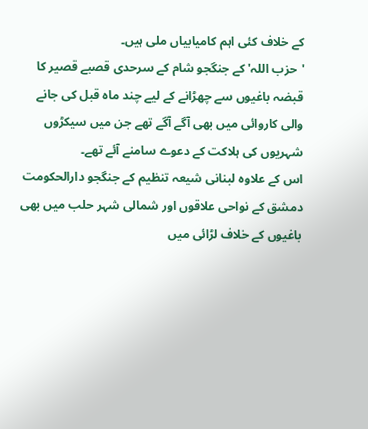کے خلاف کئی اہم کامیابیاں ملی ہیں۔
'حزب اللہ' کے جنگجو شام کے سرحدی قصبے قصیر کا قبضہ باغیوں سے چھڑانے کے لیے چند ماہ قبل کی جانے والی کاروائی میں بھی آگے آگے تھے جن میں سیکڑوں شہریوں کی ہلاکت کے دعوے سامنے آئے تھے۔
اس کے علاوہ لبنانی شیعہ تنظیم کے جنگجو دارالحکومت دمشق کے نواحی علاقوں اور شمالی شہر حلب میں بھی باغیوں کے خلاف لڑائی میں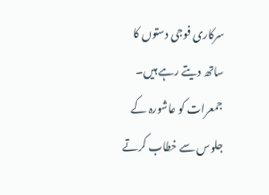سرکاری فوجی دستوں کا ساتھ دیتے رہے ہیں۔
جمعرات کو عاشورہ کے جلوس سے خطاب کرتے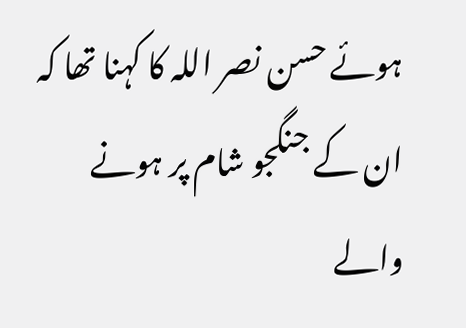ہوئے حسن نصر اللہ کا کہنا تھا کہ ان کے جنگجو شام پر ہونے والے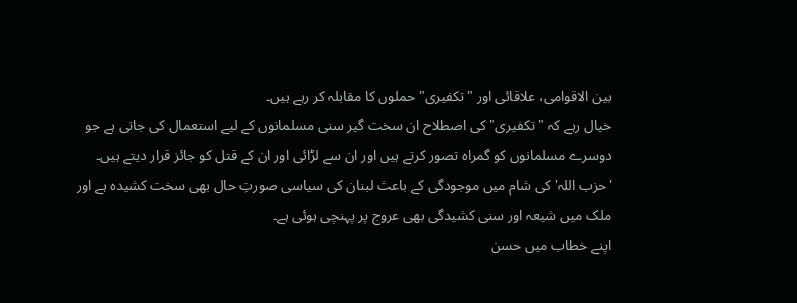بین الاقوامی، علاقائی اور "تکفیری" حملوں کا مقابلہ کر رہے ہیں۔
خیال رہے کہ "تکفیری" کی اصطلاح ان سخت گیر سنی مسلمانوں کے لیے استعمال کی جاتی ہے جو دوسرے مسلمانوں کو گمراہ تصور کرتے ہیں اور ان سے لڑائی اور ان کے قتل کو جائز قرار دیتے ہیں۔
'حزب اللہ' کی شام میں موجودگی کے باعث لبنان کی سیاسی صورتِ حال بھی سخت کشیدہ ہے اور ملک میں شیعہ اور سنی کشیدگی بھی عروج پر پہنچی ہوئی ہے۔
اپنے خطاب میں حسن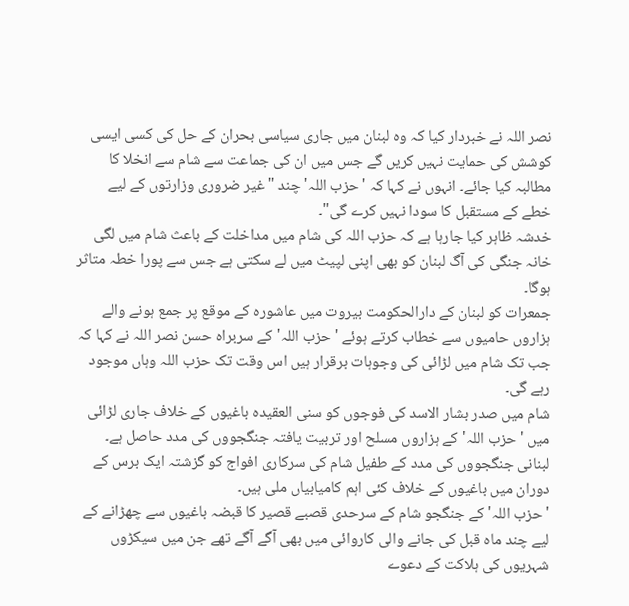نصر اللہ نے خبردار کیا کہ وہ لبنان میں جاری سیاسی بحران کے حل کی کسی ایسی کوشش کی حمایت نہیں کریں گے جس میں ان کی جماعت سے شام سے انخلا کا مطالبہ کیا جائے۔ انہوں نے کہا کہ 'حزب اللہ' چند "غیر ضروری وزارتوں کے لیے خطے کے مستقبل کا سودا نہیں کرے گی"۔
خدشہ ظاہر کیا جارہا ہے کہ حزب اللہ کی شام میں مداخلت کے باعث شام میں لگی خانہ جنگی کی آگ لبنان کو بھی اپنی لپیٹ میں لے سکتی ہے جس سے پورا خطہ متاثر ہوگا۔
جمعرات کو لبنان کے دارالحکومت بیروت میں عاشورہ کے موقع پر جمع ہونے والے ہزاروں حامیوں سے خطاب کرتے ہوئے 'حزب اللہ' کے سربراہ حسن نصر اللہ نے کہا کہ جب تک شام میں لڑائی کی وجوہات برقرار ہیں اس وقت تک حزب اللہ وہاں موجود رہے گی۔
شام میں صدر بشار الاسد کی فوجوں کو سنی العقیدہ باغیوں کے خلاف جاری لڑائی میں 'حزب اللہ' کے ہزاروں مسلح اور تربیت یافتہ جنگجووں کی مدد حاصل ہے۔
لبنانی جنگجووں کی مدد کے طفیل شام کی سرکاری افواج کو گزشتہ ایک برس کے دوران میں باغیوں کے خلاف کئی اہم کامیابیاں ملی ہیں۔
'حزب اللہ' کے جنگجو شام کے سرحدی قصبے قصیر کا قبضہ باغیوں سے چھڑانے کے لیے چند ماہ قبل کی جانے والی کاروائی میں بھی آگے آگے تھے جن میں سیکڑوں شہریوں کی ہلاکت کے دعوے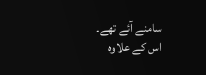سامنے آئے تھے۔
اس کے علاوہ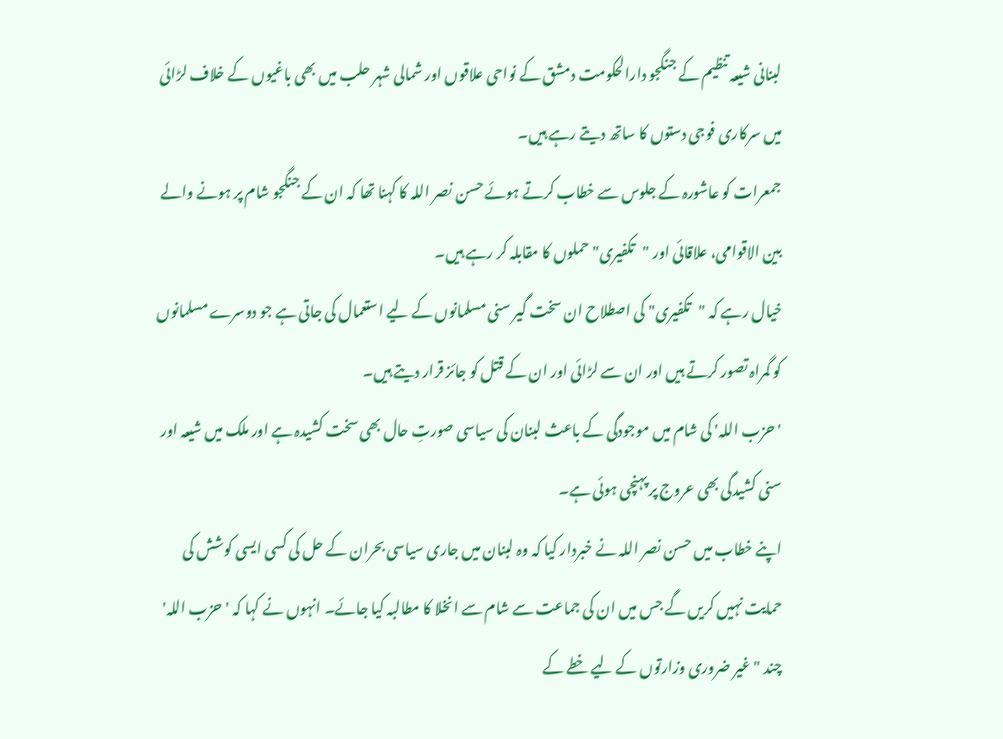لبنانی شیعہ تنظیم کے جنگجو دارالحکومت دمشق کے نواحی علاقوں اور شمالی شہر حلب میں بھی باغیوں کے خلاف لڑائی میں سرکاری فوجی دستوں کا ساتھ دیتے رہے ہیں۔
جمعرات کو عاشورہ کے جلوس سے خطاب کرتے ہوئے حسن نصر اللہ کا کہنا تھا کہ ان کے جنگجو شام پر ہونے والے بین الاقوامی، علاقائی اور "تکفیری" حملوں کا مقابلہ کر رہے ہیں۔
خیال رہے کہ "تکفیری" کی اصطلاح ان سخت گیر سنی مسلمانوں کے لیے استعمال کی جاتی ہے جو دوسرے مسلمانوں کو گمراہ تصور کرتے ہیں اور ان سے لڑائی اور ان کے قتل کو جائز قرار دیتے ہیں۔
'حزب اللہ' کی شام میں موجودگی کے باعث لبنان کی سیاسی صورتِ حال بھی سخت کشیدہ ہے اور ملک میں شیعہ اور سنی کشیدگی بھی عروج پر پہنچی ہوئی ہے۔
اپنے خطاب میں حسن نصر اللہ نے خبردار کیا کہ وہ لبنان میں جاری سیاسی بحران کے حل کی کسی ایسی کوشش کی حمایت نہیں کریں گے جس میں ان کی جماعت سے شام سے انخلا کا مطالبہ کیا جائے۔ انہوں نے کہا کہ 'حزب اللہ' چند "غیر ضروری وزارتوں کے لیے خطے کے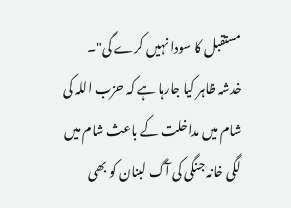مستقبل کا سودا نہیں کرے گی"۔
خدشہ ظاہر کیا جارہا ہے کہ حزب اللہ کی شام میں مداخلت کے باعث شام میں لگی خانہ جنگی کی آگ لبنان کو بھی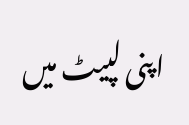اپنی لپیٹ میں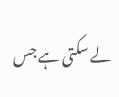لے سکتی ہے جس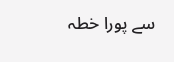سے پورا خطہ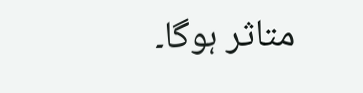متاثر ہوگا۔